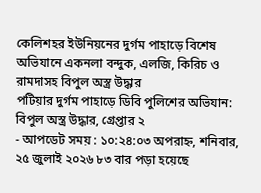কেলিশহর ইউনিয়নের দুর্গম পাহাড়ে বিশেষ অভিযানে একনলা বন্দুক, এলজি, কিরিচ ও রামদাসহ বিপুল অস্ত্র উদ্ধার
পটিয়ার দুর্গম পাহাড়ে ডিবি পুলিশের অভিযান: বিপুল অস্ত্র উদ্ধার, গ্রেপ্তার ২
- আপডেট সময় : ১০:২৪:০৩ অপরাহ্ন, শনিবার, ২৫ জুলাই ২০২৬ ৮৩ বার পড়া হয়েছে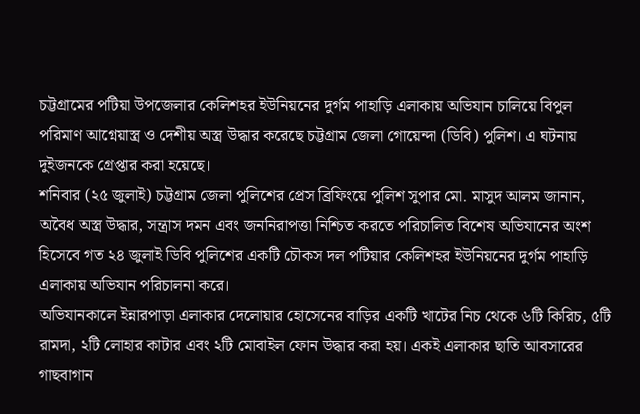চট্টগ্রামের পটিয়া উপজেলার কেলিশহর ইউনিয়নের দুর্গম পাহাড়ি এলাকায় অভিযান চালিয়ে বিপুল পরিমাণ আগ্নেয়াস্ত্র ও দেশীয় অস্ত্র উদ্ধার করেছে চট্টগ্রাম জেলা গোয়েন্দা (ডিবি) পুলিশ। এ ঘটনায় দুইজনকে গ্রেপ্তার করা হয়েছে।
শনিবার (২৫ জুলাই) চট্টগ্রাম জেলা পুলিশের প্রেস ব্রিফিংয়ে পুলিশ সুপার মো. মাসুদ আলম জানান, অবৈধ অস্ত্র উদ্ধার, সন্ত্রাস দমন এবং জননিরাপত্তা নিশ্চিত করতে পরিচালিত বিশেষ অভিযানের অংশ হিসেবে গত ২৪ জুলাই ডিবি পুলিশের একটি চৌকস দল পটিয়ার কেলিশহর ইউনিয়নের দুর্গম পাহাড়ি এলাকায় অভিযান পরিচালনা করে।
অভিযানকালে ইন্নারপাড়া এলাকার দেলোয়ার হোসেনের বাড়ির একটি খাটের নিচ থেকে ৬টি কিরিচ, ৫টি রামদা, ২টি লোহার কাটার এবং ২টি মোবাইল ফোন উদ্ধার করা হয়। একই এলাকার ছাতি আবসারের গাছবাগান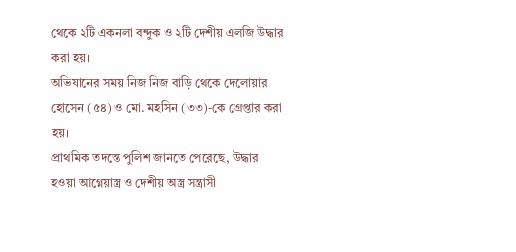থেকে ২টি একনলা বন্দুক ও ২টি দেশীয় এলজি উদ্ধার করা হয়।
অভিযানের সময় নিজ নিজ বাড়ি থেকে দেলোয়ার হোসেন (৫৪) ও মো. মহসিন (৩৩)-কে গ্রেপ্তার করা হয়।
প্রাথমিক তদন্তে পুলিশ জানতে পেরেছে, উদ্ধার হওয়া আগ্নেয়াস্ত্র ও দেশীয় অস্ত্র সন্ত্রাসী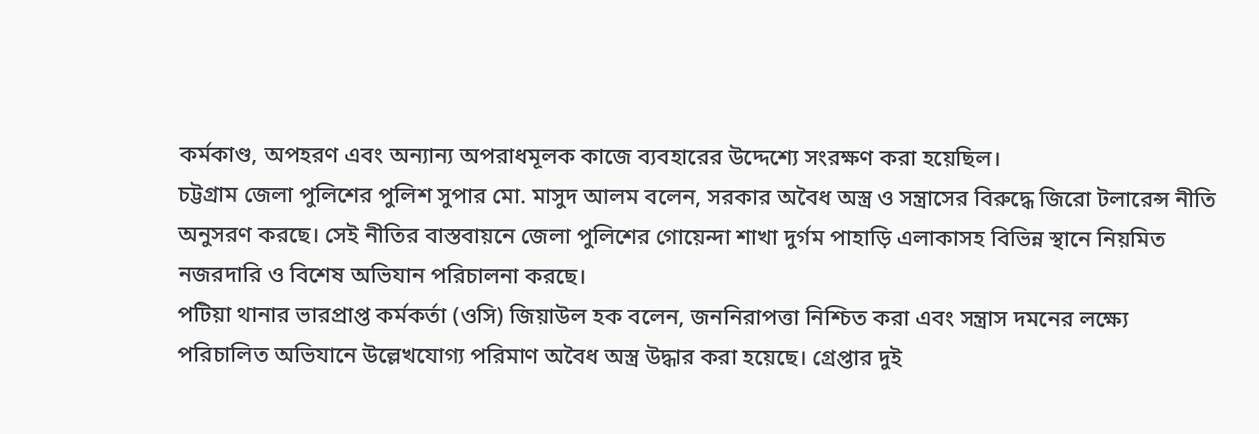কর্মকাণ্ড, অপহরণ এবং অন্যান্য অপরাধমূলক কাজে ব্যবহারের উদ্দেশ্যে সংরক্ষণ করা হয়েছিল।
চট্টগ্রাম জেলা পুলিশের পুলিশ সুপার মো. মাসুদ আলম বলেন, সরকার অবৈধ অস্ত্র ও সন্ত্রাসের বিরুদ্ধে জিরো টলারেন্স নীতি অনুসরণ করছে। সেই নীতির বাস্তবায়নে জেলা পুলিশের গোয়েন্দা শাখা দুর্গম পাহাড়ি এলাকাসহ বিভিন্ন স্থানে নিয়মিত নজরদারি ও বিশেষ অভিযান পরিচালনা করছে।
পটিয়া থানার ভারপ্রাপ্ত কর্মকর্তা (ওসি) জিয়াউল হক বলেন, জননিরাপত্তা নিশ্চিত করা এবং সন্ত্রাস দমনের লক্ষ্যে পরিচালিত অভিযানে উল্লেখযোগ্য পরিমাণ অবৈধ অস্ত্র উদ্ধার করা হয়েছে। গ্রেপ্তার দুই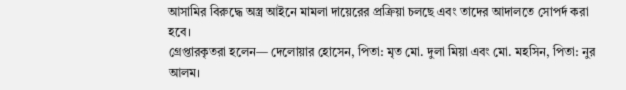আসামির বিরুদ্ধে অস্ত্র আইনে মামলা দায়েরের প্রক্রিয়া চলছে এবং তাদের আদালতে সোপর্দ করা হবে।
গ্রেপ্তারকৃতরা হলেন— দেলোয়ার হোসেন, পিতা: মৃত মো. দুলা মিয়া এবং মো. মহসিন, পিতা: নুর আলম।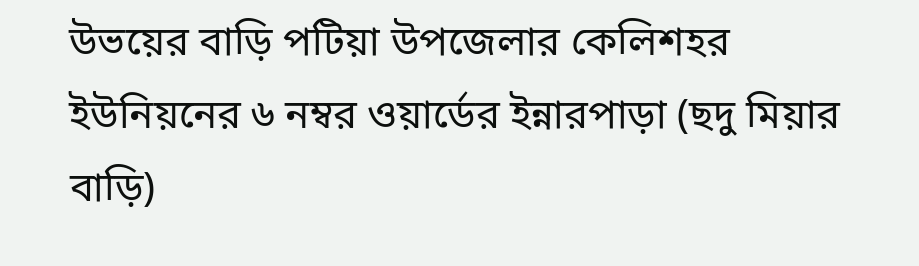উভয়ের বাড়ি পটিয়া উপজেলার কেলিশহর ইউনিয়নের ৬ নম্বর ওয়ার্ডের ইন্নারপাড়া (ছদু মিয়ার বাড়ি)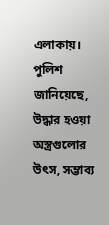এলাকায়।
পুলিশ জানিয়েছে, উদ্ধার হওয়া অস্ত্রগুলোর উৎস, সম্ভাব্য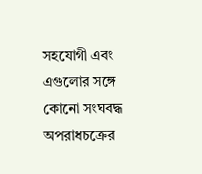সহযোগী এবং এগুলোর সঙ্গে কোনো সংঘবদ্ধ অপরাধচক্রের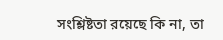সংশ্লিষ্টতা রয়েছে কি না, তা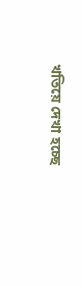খতিয়ে দেখা হচ্ছে